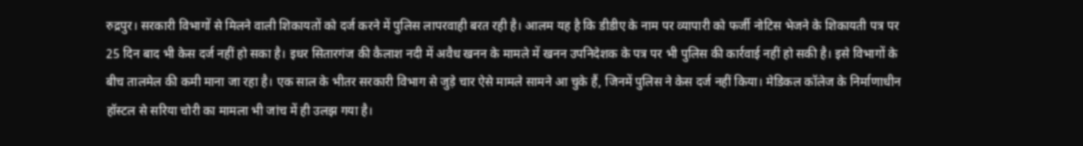रुद्रपुर। सरकारी विभागों से मिलने वाली शिकायतों को दर्ज करने में पुलिस लापरवाही बरत रही है। आलम यह है कि डीडीए के नाम पर व्यापारी को फर्जी नोटिस भेजने के शिकायती पत्र पर 25 दिन बाद भी केस दर्ज नहीं हो सका है। इधर सितारगंज की कैलाश नदी में अवैध खनन के मामले में खनन उपनिदेशक के पत्र पर भी पुलिस की कार्रवाई नहीं हो सकी है। इसे विभागों के बीच तालमेल की कमी माना जा रहा है। एक साल के भीतर सरकारी विभाग से जुड़े चार ऐसे मामले सामने आ चुके हैं, जिनमें पुलिस ने केस दर्ज नहीं किया। मेडिकल कॉलेज के निर्माणाधीन हॉस्टल से सरिया चोरी का मामला भी जांच में ही उलझ गया है।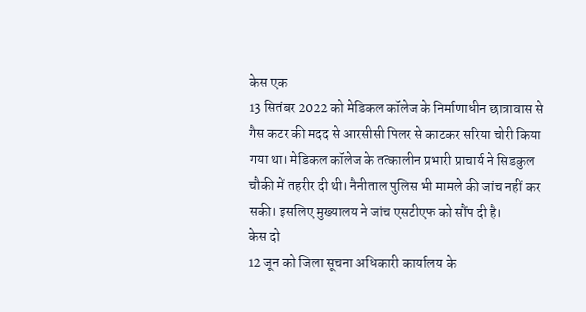केस एक
13 सितंबर 2022 को मेडिकल कॉलेज के निर्माणाधीन छात्रावास से गैस कटर की मदद से आरसीसी पिलर से काटकर सरिया चोरी किया गया था। मेडिकल कॉलेज के तत्कालीन प्रभारी प्राचार्य ने सिडकुल चौकी में तहरीर दी थी। नैनीताल पुलिस भी मामले की जांच नहीं कर सकी। इसलिए मुख्यालय ने जांच एसटीएफ को सौंप दी है।
केस दो
12 जून को जिला सूचना अधिकारी कार्यालय के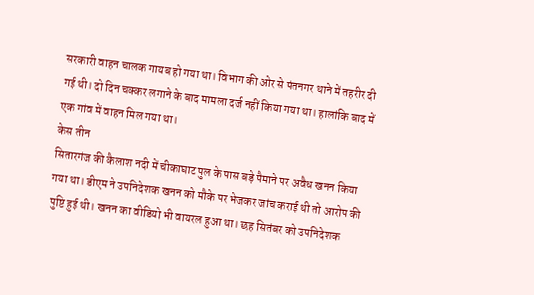सरकारी वाहन चालक गायब हो गया था। विभाग की ओर से पंतनगर थाने में तहरीर दी गई थी। दो दिन चक्कर लगाने के बाद मामला दर्ज नहीं किया गया था। हालांकि बाद में एक गांव में वाहन मिल गया था।
केस तीन
सितारगंज की कैलाश नदी में चीकाघाट पुल के पास बड़े पैमाने पर अवैध खनन किया गया था। डीएम ने उपनिदेशक खनन को मौके पर भेजकर जांच कराई थी तो आरोप की पुष्टि हुई थी। खनन का वीडियो भी वायरल हुआ था। छह सितंबर को उपनिदेशक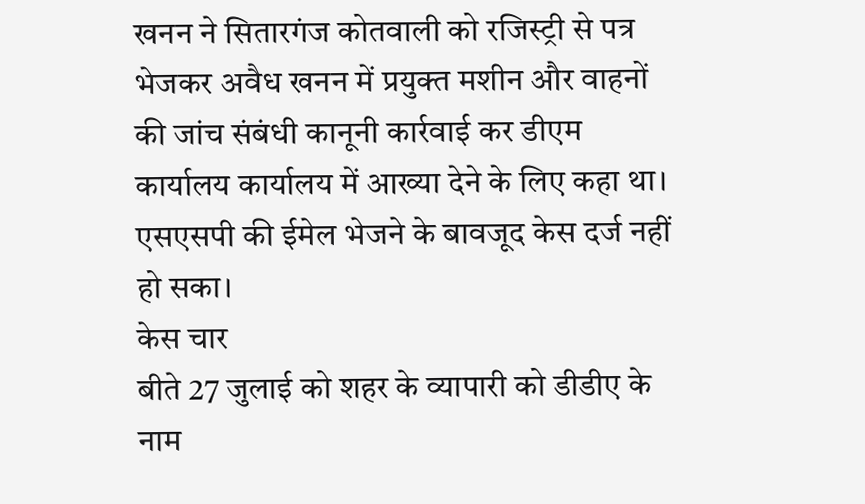खनन ने सितारगंज कोतवाली को रजिस्ट्री से पत्र भेजकर अवैध खनन में प्रयुक्त मशीन और वाहनों की जांच संबंधी कानूनी कार्रवाई कर डीएम कार्यालय कार्यालय में आख्या देने के लिए कहा था। एसएसपी की ईमेल भेजने के बावजूद केस दर्ज नहीं हो सका।
केस चार
बीते 27 जुलाई को शहर के व्यापारी को डीडीए के नाम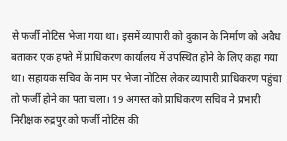से फर्जी नोटिस भेजा गया था। इसमें व्यापारी को दुकान के निर्माण को अवैध बताकर एक हफ्ते में प्राधिकरण कार्यालय में उपस्थित होने के लिए कहा गया था। सहायक सचिव के नाम पर भेजा नोटिस लेकर व्यापारी प्राधिकरण पहुंचा तो फर्जी होने का पता चला। 19 अगस्त को प्राधिकरण सचिव ने प्रभारी निरीक्षक रुद्रपुर को फर्जी नोटिस की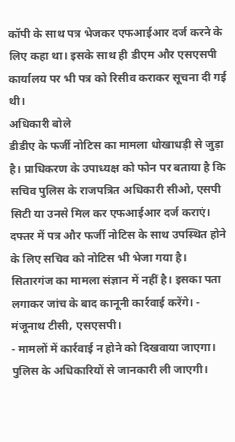कॉपी के साथ पत्र भेजकर एफआईआर दर्ज करने के लिए कहा था। इसके साथ ही डीएम और एसएसपी कार्यालय पर भी पत्र को रिसीव कराकर सूचना दी गई थी।
अधिकारी बोले
डीडीए के फर्जी नोटिस का मामला धोखाधड़ी से जुड़ा है। प्राधिकरण के उपाध्यक्ष को फोन पर बताया है कि सचिव पुलिस के राजपत्रित अधिकारी सीओ, एसपी सिटी या उनसे मिल कर एफआईआर दर्ज कराएं। दफ्तर में पत्र और फर्जी नोटिस के साथ उपस्थित होने के लिए सचिव को नोटिस भी भेजा गया है। सितारगंज का मामला संज्ञान में नहीं है। इसका पता लगाकर जांच के बाद कानूनी कार्रवाई करेंगे। -
मंजूनाथ टीसी, एसएसपी।
- मामलों में कार्रवाई न होने को दिखवाया जाएगा। पुलिस के अधिकारियों से जानकारी ली जाएगी।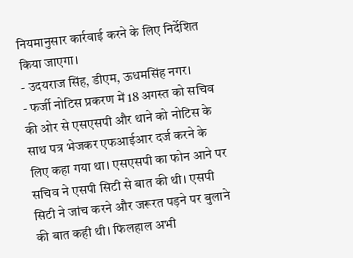नियमानुसार कार्रवाई करने के लिए निर्देशित किया जाएगा।
- उदयराज सिंह, डीएम, ऊधमसिंह नगर।
- फर्जी नोटिस प्रकरण में 18 अगस्त को सचिव की ओर से एसएसपी और थाने को नोटिस के साथ पत्र भेजकर एफआईआर दर्ज करने के लिए कहा गया था। एसएसपी का फोन आने पर सचिव ने एसपी सिटी से बात की थी। एसपी सिटी ने जांच करने और जरूरत पड़ने पर बुलाने की बात कही थी। फिलहाल अभी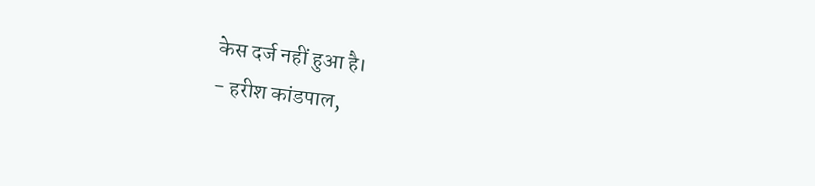केस दर्ज नहीं हुआ है।
- हरीश कांडपाल,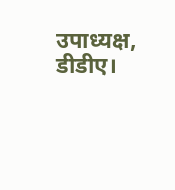उपाध्यक्ष, डीडीए।